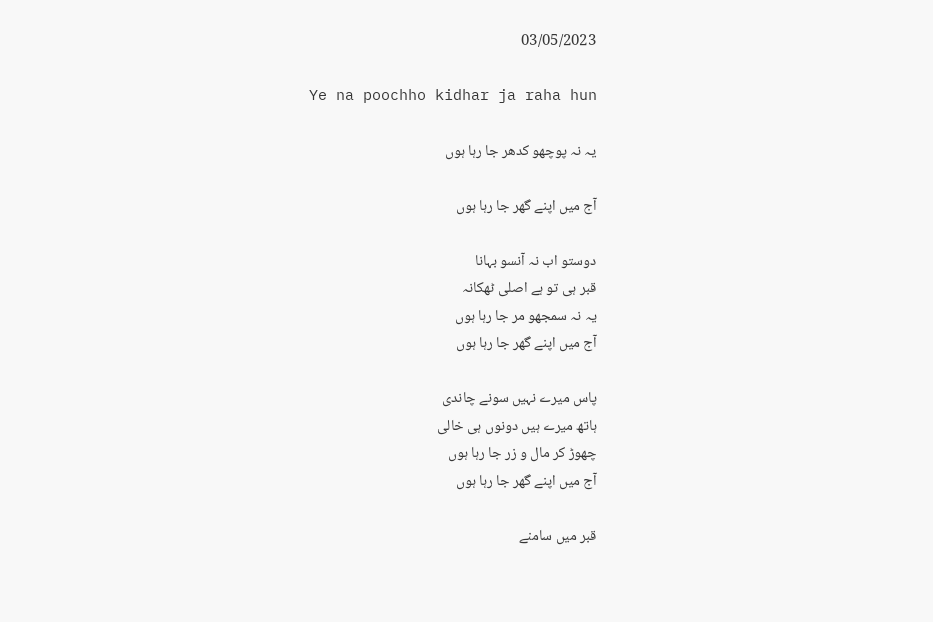03/05/2023

Ye na poochho kidhar ja raha hun

یہ نہ پوچھو کدھر جا رہا ہوں

آج میں اپنے گھر جا رہا ہوں

دوستو اب نہ آنسو بہانا
قبر ہی تو ہے اصلی ٹھکانہ
یہ نہ سمجھو مر جا رہا ہوں
آج میں اپنے گھر جا رہا ہوں

پاس میرے نہیں سونے چاندی
ہاتھ میرے ہیں دونوں ہی خالی
چھوڑ کر مال و زر جا رہا ہوں
آج میں اپنے گھر جا رہا ہوں

قبر میں سامنے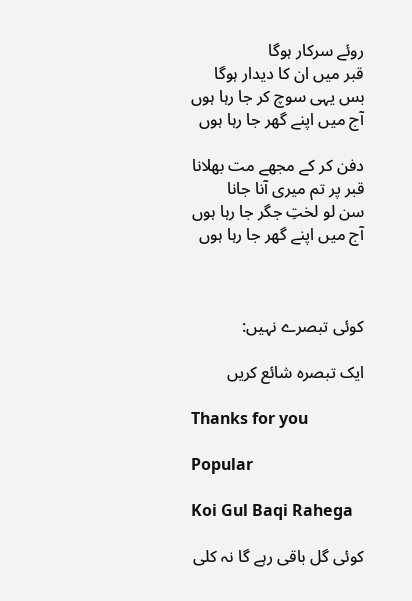روئے سرکار ہوگا
قبر میں ان کا دیدار ہوگا
بس یہی سوچ کر جا رہا ہوں
آج میں اپنے گھر جا رہا ہوں

دفن کر کے مجھے مت بھلانا
قبر پر تم میری آنا جانا
سن لو لختِ جگر جا رہا ہوں
آج میں اپنے گھر جا رہا ہوں



کوئی تبصرے نہیں:

ایک تبصرہ شائع کریں

Thanks for you

Popular

Koi Gul Baqi Rahega

کوئی گل باقی رہے گا نہ کلی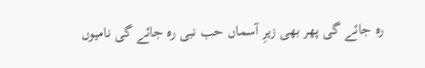رہ جائے گی پھر بھی زیرِ آسماں حب نبی رہ جائے گی نامیوں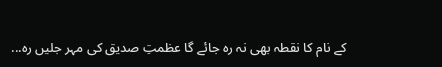کے نام کا نقطہ بھی نہ رہ جائے گا عظمتِ صدیق کی مہر جلیں رہ...